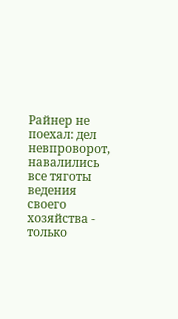Райнер не поехал: дел невпроворот, навалились все тяготы ведения своего хозяйства - только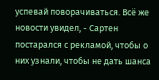успевай поворачиваться. Всё же новости увидел, - Сартен постарался с рекламой, чтобы о них узнали, чтобы не дать шанса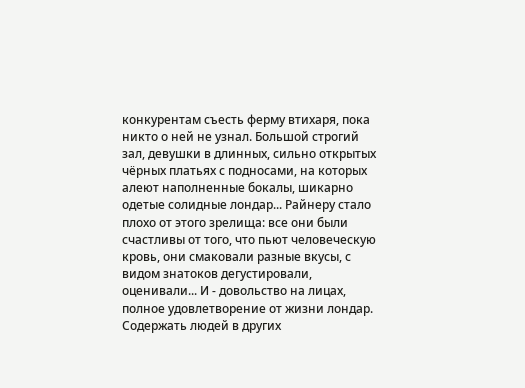конкурентам съесть ферму втихаря, пока никто о ней не узнал. Большой строгий зал, девушки в длинных, сильно открытых чёрных платьях с подносами, на которых алеют наполненные бокалы, шикарно одетые солидные лондар... Райнеру стало плохо от этого зрелища: все они были счастливы от того, что пьют человеческую кровь, они смаковали разные вкусы, с видом знатоков дегустировали, оценивали... И - довольство на лицах, полное удовлетворение от жизни лондар. Содержать людей в других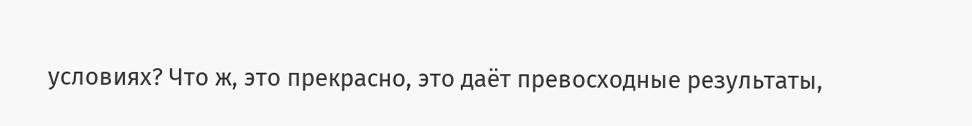условиях? Что ж, это прекрасно, это даёт превосходные результаты,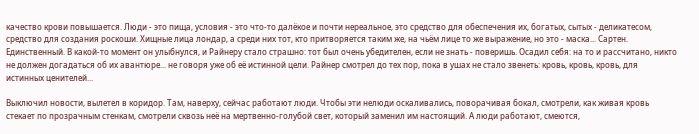качество крови повышается. Люди - это пища, условия - это что-то далёкое и почти нереальное, это средство для обеспечения их, богатых, сытых - деликатесом, средство для создания роскоши. Хищные лица лондар, а среди них тот, кто притворяется таким же, на чьём лице то же выражение, но это - маска... Сартен. Единственный. В какой-то момент он улыбнулся, и Райнеру стало страшно: тот был очень убедителен, если не знать - поверишь. Осадил себя: на то и рассчитано, никто не должен догадаться об их авантюре... не говоря уже об её истинной цели. Райнер смотрел до тех пор, пока в ушах не стало звенеть: кровь, кровь, кровь, для истинных ценителей...

Выключил новости, вылетел в коридор. Там, наверху, сейчас работают люди. Чтобы эти нелюди оскаливались, поворачивая бокал, смотрели, как живая кровь стекает по прозрачным стенкам, смотрели сквозь неё на мертвенно-голубой свет, который заменил им настоящий. А люди работают, смеются,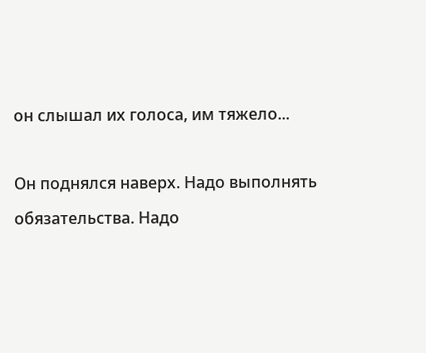он слышал их голоса, им тяжело...

Он поднялся наверх. Надо выполнять обязательства. Надо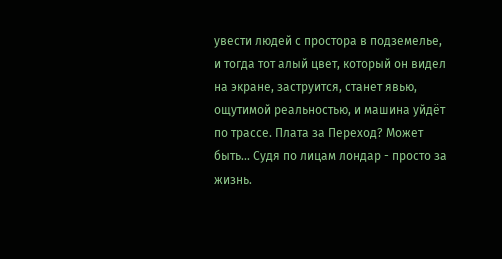увести людей с простора в подземелье, и тогда тот алый цвет, который он видел на экране, заструится, станет явью, ощутимой реальностью, и машина уйдёт по трассе. Плата за Переход? Может быть... Судя по лицам лондар - просто за жизнь.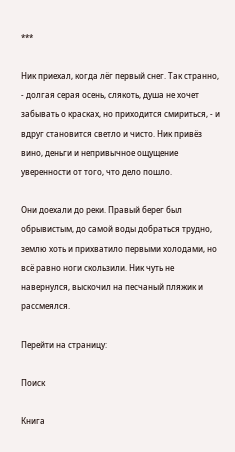***

Ник приехал, когда лёг первый снег. Так странно, - долгая серая осень, слякоть, душа не хочет забывать о красках, но приходится смириться, - и вдруг становится светло и чисто. Ник привёз вино, деньги и непривычное ощущение уверенности от того, что дело пошло.

Они доехали до реки. Правый берег был обрывистым, до самой воды добраться трудно, землю хоть и прихватило первыми холодами, но всё равно ноги скользили. Ник чуть не навернулся, выскочил на песчаный пляжик и рассмеялся.

Перейти на страницу:

Поиск

Книга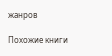жанров

Похожие книги